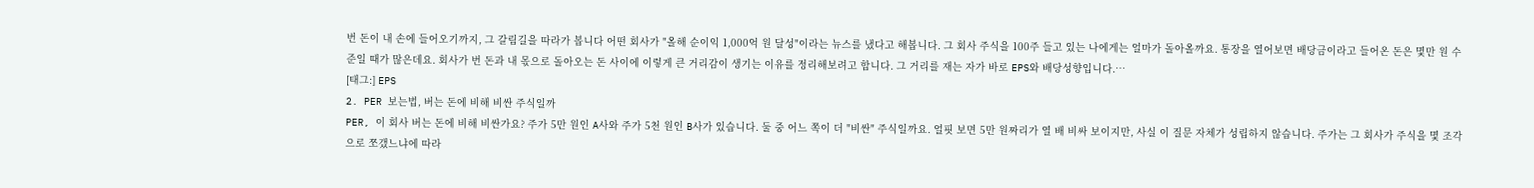번 돈이 내 손에 들어오기까지, 그 갈림길을 따라가 봅니다 어떤 회사가 "올해 순이익 1,000억 원 달성"이라는 뉴스를 냈다고 해봅니다. 그 회사 주식을 100주 들고 있는 나에게는 얼마가 돌아올까요. 통장을 열어보면 배당금이라고 들어온 돈은 몇만 원 수준일 때가 많은데요. 회사가 번 돈과 내 몫으로 돌아오는 돈 사이에 이렇게 큰 거리감이 생기는 이유를 정리해보려고 합니다. 그 거리를 재는 자가 바로 EPS와 배당성향입니다.…
[태그:] EPS
2. PER 보는법, 버는 돈에 비해 비싼 주식일까
PER, 이 회사 버는 돈에 비해 비싼가요? 주가 5만 원인 A사와 주가 5천 원인 B사가 있습니다. 둘 중 어느 쪽이 더 "비싼" 주식일까요. 얼핏 보면 5만 원짜리가 열 배 비싸 보이지만, 사실 이 질문 자체가 성립하지 않습니다. 주가는 그 회사가 주식을 몇 조각으로 쪼갰느냐에 따라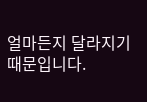얼마든지 달라지기 때문입니다.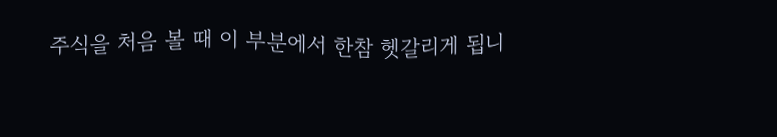주식을 처음 볼 때 이 부분에서 한참 헷갈리게 됩니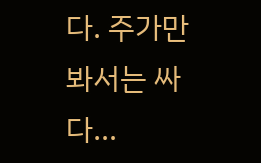다. 주가만 봐서는 싸다…